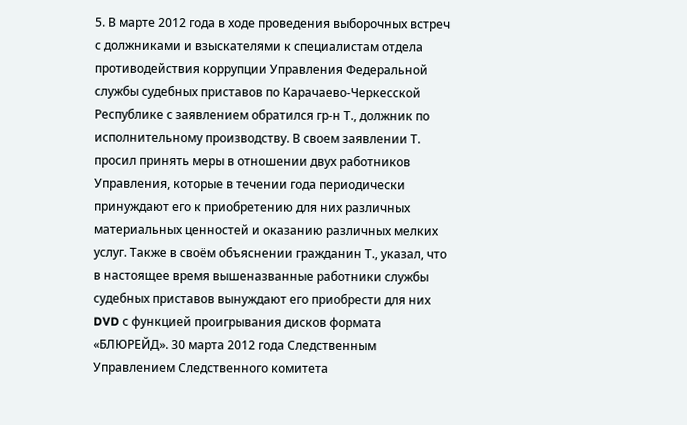5. В марте 2012 года в ходе проведения выборочных встреч с должниками и взыскателями к специалистам отдела противодействия коррупции Управления Федеральной службы судебных приставов по Карачаево-Черкесской Республике с заявлением обратился гр-н Т., должник по исполнительному производству. В своем заявлении Т. просил принять меры в отношении двух работников Управления, которые в течении года периодически принуждают его к приобретению для них различных материальных ценностей и оказанию различных мелких услуг. Также в своём объяснении гражданин Т., указал, что в настоящее время вышеназванные работники службы судебных приставов вынуждают его приобрести для них DVD с функцией проигрывания дисков формата «БЛЮРЕЙД». 30 марта 2012 года Следственным Управлением Следственного комитета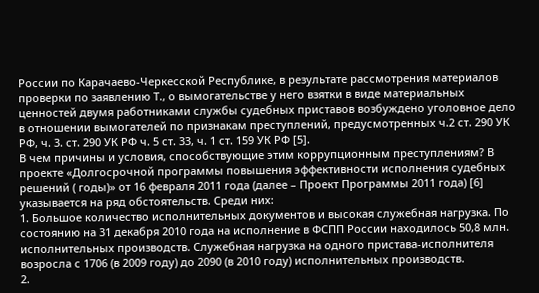России по Карачаево-Черкесской Республике, в результате рассмотрения материалов проверки по заявлению Т., о вымогательстве у него взятки в виде материальных ценностей двумя работниками службы судебных приставов возбуждено уголовное дело в отношении вымогателей по признакам преступлений, предусмотренных ч.2 ст. 290 УК РФ, ч. 3. ст. 290 УК РФ ч. 5 ст. 33, ч. 1 ст. 159 УК РФ [5].
В чем причины и условия, способствующие этим коррупционным преступлениям? В проекте «Долгосрочной программы повышения эффективности исполнения судебных решений ( годы)» от 16 февраля 2011 года (далее – Проект Программы 2011 года) [6] указывается на ряд обстоятельств. Среди них:
1. Большое количество исполнительных документов и высокая служебная нагрузка. По состоянию на 31 декабря 2010 года на исполнение в ФСПП России находилось 50,8 млн. исполнительных производств. Служебная нагрузка на одного пристава-исполнителя возросла с 1706 (в 2009 году) до 2090 (в 2010 году) исполнительных производств.
2.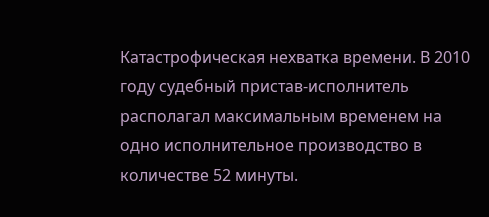Катастрофическая нехватка времени. В 2010 году судебный пристав-исполнитель располагал максимальным временем на одно исполнительное производство в количестве 52 минуты.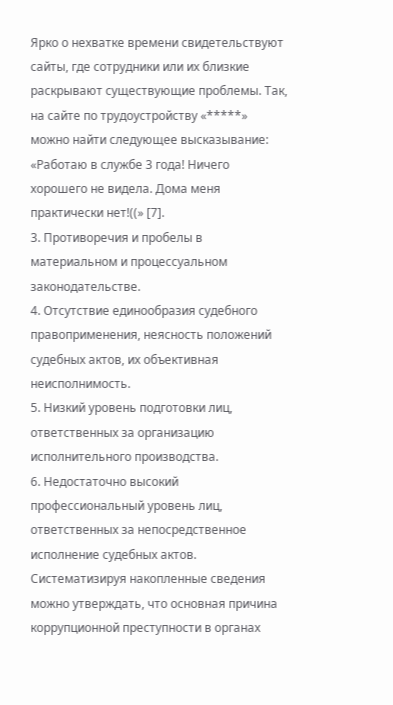Ярко о нехватке времени свидетельствуют сайты, где сотрудники или их близкие раскрывают существующие проблемы. Так, на сайте по трудоустройству «*****» можно найти следующее высказывание: «Работаю в службе 3 года! Ничего хорошего не видела. Дома меня практически нет!((» [7].
3. Противоречия и пробелы в материальном и процессуальном законодательстве.
4. Отсутствие единообразия судебного правоприменения, неясность положений судебных актов, их объективная неисполнимость.
5. Низкий уровень подготовки лиц, ответственных за организацию исполнительного производства.
6. Недостаточно высокий профессиональный уровень лиц, ответственных за непосредственное исполнение судебных актов.
Систематизируя накопленные сведения можно утверждать, что основная причина коррупционной преступности в органах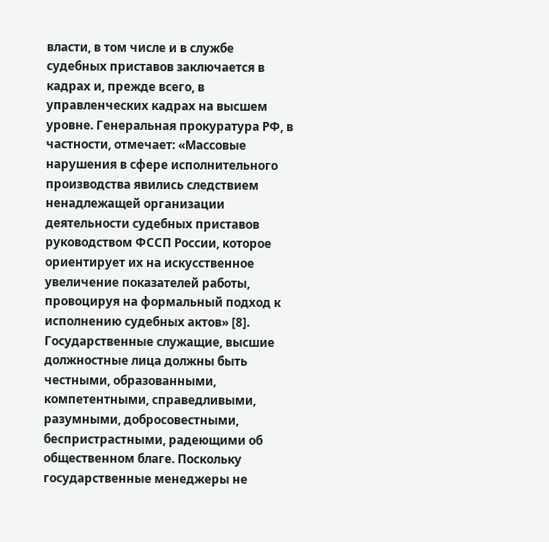власти, в том числе и в службе судебных приставов заключается в кадрах и, прежде всего, в управленческих кадрах на высшем уровне. Генеральная прокуратура РФ, в частности, отмечает: «Массовые нарушения в сфере исполнительного производства явились следствием ненадлежащей организации деятельности судебных приставов руководством ФССП России, которое ориентирует их на искусственное увеличение показателей работы, провоцируя на формальный подход к исполнению судебных актов» [8].
Государственные служащие, высшие должностные лица должны быть честными, образованными, компетентными, справедливыми, разумными, добросовестными, беспристрастными, радеющими об общественном благе. Поскольку государственные менеджеры не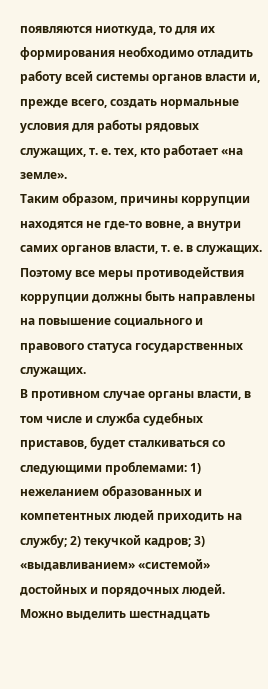появляются ниоткуда, то для их формирования необходимо отладить работу всей системы органов власти и, прежде всего, создать нормальные условия для работы рядовых служащих, т. е. тех, кто работает «на земле».
Таким образом, причины коррупции находятся не где-то вовне, а внутри самих органов власти, т. е. в служащих. Поэтому все меры противодействия коррупции должны быть направлены на повышение социального и правового статуса государственных служащих.
В противном случае органы власти, в том числе и служба судебных приставов, будет сталкиваться со следующими проблемами: 1) нежеланием образованных и компетентных людей приходить на службу; 2) текучкой кадров; 3) «выдавливанием» «системой» достойных и порядочных людей. Можно выделить шестнадцать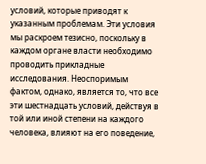условий, которые приводят к указанным проблемам. Эти условия мы раскроем тезисно, поскольку в каждом органе власти необходимо проводить прикладные исследования. Неоспоримым фактом, однако, является то, что все эти шестнадцать условий, действуя в той или иной степени на каждого человека, влияют на его поведение,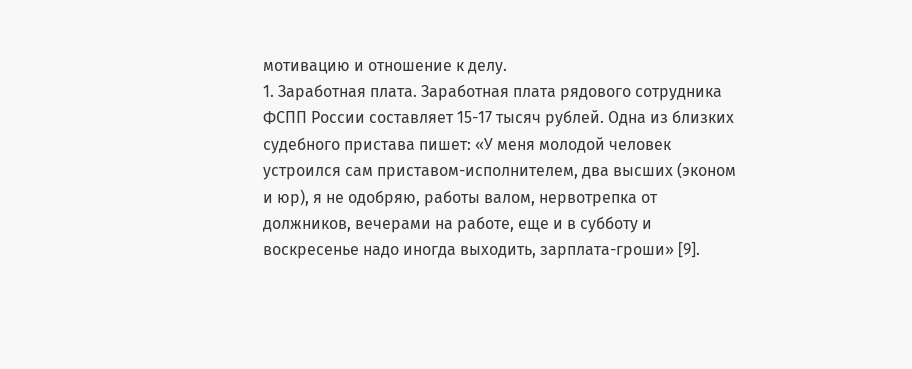мотивацию и отношение к делу.
1. Заработная плата. Заработная плата рядового сотрудника ФСПП России составляет 15-17 тысяч рублей. Одна из близких судебного пристава пишет: «У меня молодой человек устроился сам приставом-исполнителем, два высших (эконом и юр), я не одобряю, работы валом, нервотрепка от должников, вечерами на работе, еще и в субботу и воскресенье надо иногда выходить, зарплата-гроши» [9].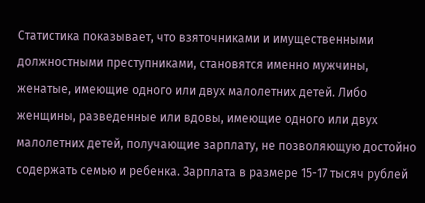Статистика показывает, что взяточниками и имущественными должностными преступниками, становятся именно мужчины, женатые, имеющие одного или двух малолетних детей. Либо женщины, разведенные или вдовы, имеющие одного или двух малолетних детей, получающие зарплату, не позволяющую достойно содержать семью и ребенка. Зарплата в размере 15-17 тысяч рублей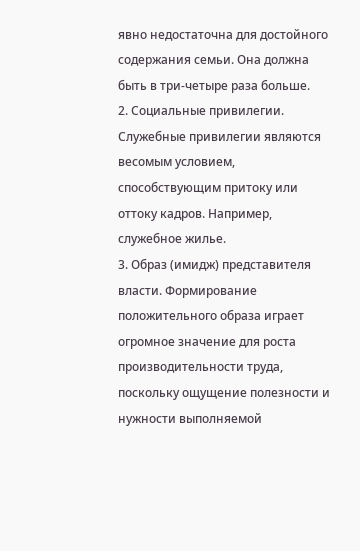явно недостаточна для достойного содержания семьи. Она должна быть в три-четыре раза больше.
2. Социальные привилегии. Служебные привилегии являются весомым условием, способствующим притоку или оттоку кадров. Например, служебное жилье.
3. Образ (имидж) представителя власти. Формирование положительного образа играет огромное значение для роста производительности труда, поскольку ощущение полезности и нужности выполняемой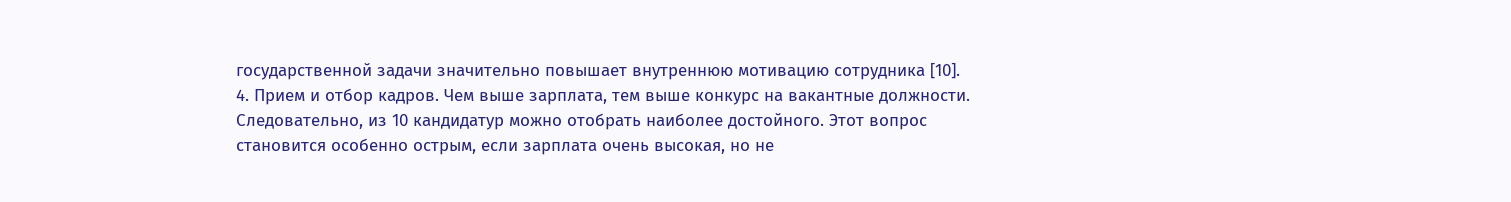государственной задачи значительно повышает внутреннюю мотивацию сотрудника [10].
4. Прием и отбор кадров. Чем выше зарплата, тем выше конкурс на вакантные должности. Следовательно, из 10 кандидатур можно отобрать наиболее достойного. Этот вопрос становится особенно острым, если зарплата очень высокая, но не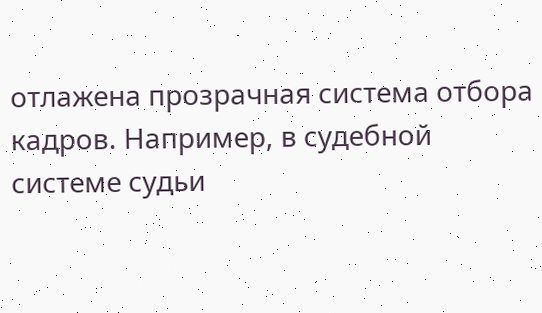отлажена прозрачная система отбора кадров. Например, в судебной системе судьи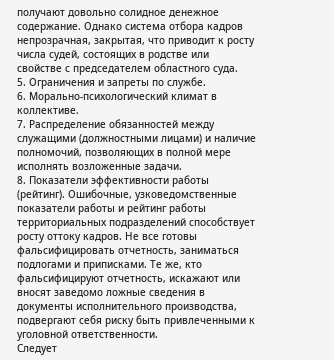получают довольно солидное денежное содержание. Однако система отбора кадров непрозрачная, закрытая, что приводит к росту числа судей, состоящих в родстве или свойстве с председателем областного суда.
5. Ограничения и запреты по службе.
6. Морально-психологический климат в коллективе.
7. Распределение обязанностей между служащими (должностными лицами) и наличие полномочий, позволяющих в полной мере исполнять возложенные задачи.
8. Показатели эффективности работы (рейтинг). Ошибочные, узковедомственные показатели работы и рейтинг работы территориальных подразделений способствует росту оттоку кадров. Не все готовы фальсифицировать отчетность, заниматься подлогами и приписками. Те же, кто фальсифицируют отчетность, искажают или вносят заведомо ложные сведения в документы исполнительного производства, подвергают себя риску быть привлеченными к уголовной ответственности.
Следует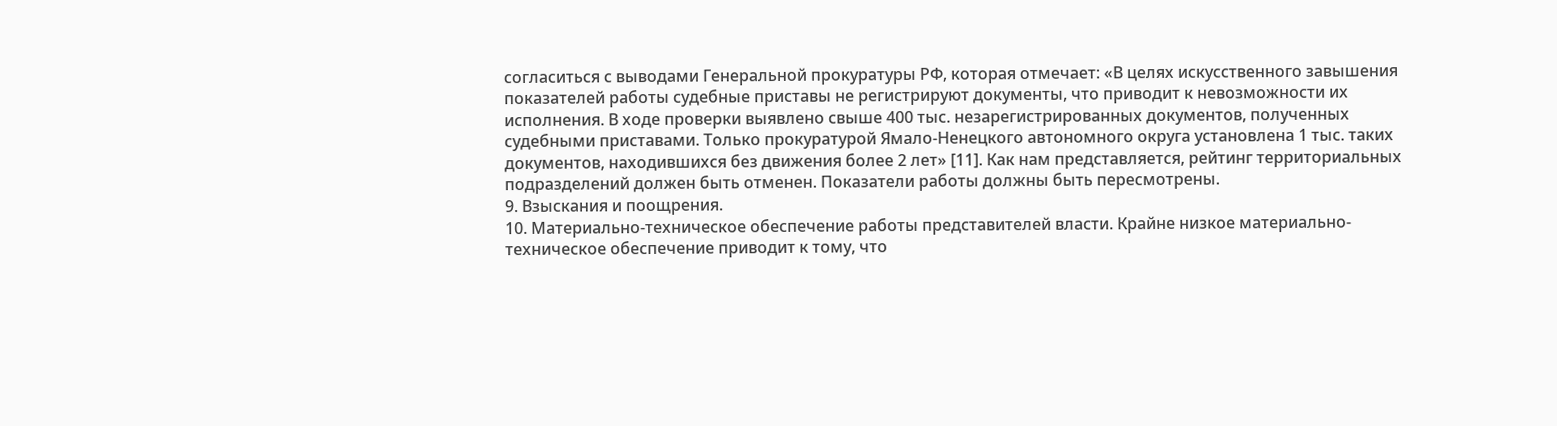согласиться с выводами Генеральной прокуратуры РФ, которая отмечает: «В целях искусственного завышения показателей работы судебные приставы не регистрируют документы, что приводит к невозможности их исполнения. В ходе проверки выявлено свыше 400 тыс. незарегистрированных документов, полученных судебными приставами. Только прокуратурой Ямало-Ненецкого автономного округа установлена 1 тыс. таких документов, находившихся без движения более 2 лет» [11]. Как нам представляется, рейтинг территориальных подразделений должен быть отменен. Показатели работы должны быть пересмотрены.
9. Взыскания и поощрения.
10. Материально-техническое обеспечение работы представителей власти. Крайне низкое материально-техническое обеспечение приводит к тому, что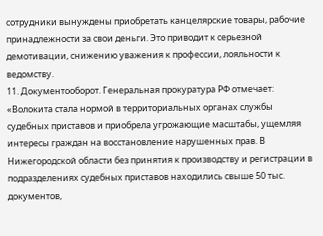сотрудники вынуждены приобретать канцелярские товары, рабочие принадлежности за свои деньги. Это приводит к серьезной демотивации, снижению уважения к профессии, лояльности к ведомству.
11. Документооборот. Генеральная прокуратура РФ отмечает: «Волокита стала нормой в территориальных органах службы судебных приставов и приобрела угрожающие масштабы, ущемляя интересы граждан на восстановление нарушенных прав. В Нижегородской области без принятия к производству и регистрации в подразделениях судебных приставов находились свыше 50 тыс. документов,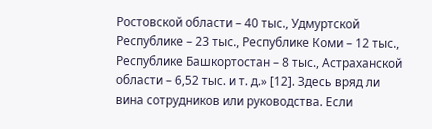Ростовской области – 40 тыс., Удмуртской Республике – 23 тыс., Республике Коми – 12 тыс., Республике Башкортостан – 8 тыс., Астраханской области – 6,52 тыс. и т. д.» [12]. Здесь вряд ли вина сотрудников или руководства. Если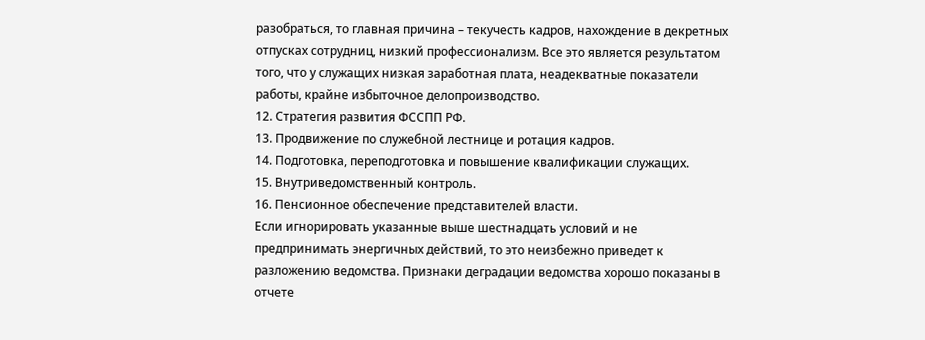разобраться, то главная причина – текучесть кадров, нахождение в декретных отпусках сотрудниц, низкий профессионализм. Все это является результатом того, что у служащих низкая заработная плата, неадекватные показатели работы, крайне избыточное делопроизводство.
12. Стратегия развития ФССПП РФ.
13. Продвижение по служебной лестнице и ротация кадров.
14. Подготовка, переподготовка и повышение квалификации служащих.
15. Внутриведомственный контроль.
16. Пенсионное обеспечение представителей власти.
Если игнорировать указанные выше шестнадцать условий и не предпринимать энергичных действий, то это неизбежно приведет к разложению ведомства. Признаки деградации ведомства хорошо показаны в отчете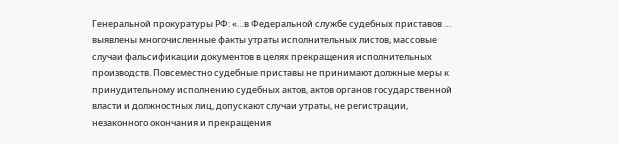Генеральной прокуратуры РФ: «…в Федеральной службе судебных приставов … выявлены многочисленные факты утраты исполнительных листов, массовые случаи фальсификации документов в целях прекращения исполнительных производств. Повсеместно судебные приставы не принимают должные меры к принудительному исполнению судебных актов, актов органов государственной власти и должностных лиц, допускают случаи утраты, не регистрации, незаконного окончания и прекращения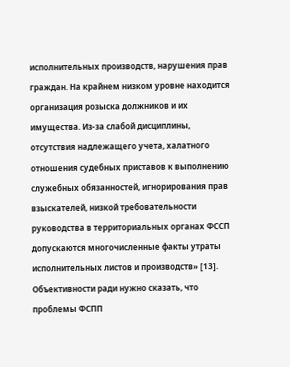исполнительных производств, нарушения прав граждан. На крайнем низком уровне находится организация розыска должников и их имущества. Из-за слабой дисциплины, отсутствия надлежащего учета, халатного отношения судебных приставов к выполнению служебных обязанностей, игнорирования прав взыскателей, низкой требовательности руководства в территориальных органах ФССП допускаются многочисленные факты утраты исполнительных листов и производств» [13].
Объективности ради нужно сказать, что проблемы ФСПП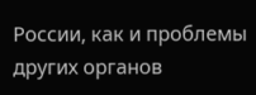России, как и проблемы других органов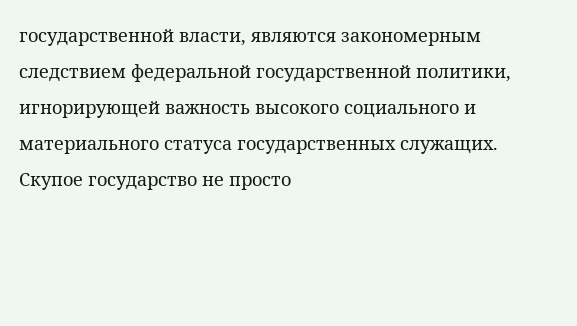государственной власти, являются закономерным следствием федеральной государственной политики, игнорирующей важность высокого социального и материального статуса государственных служащих. Скупое государство не просто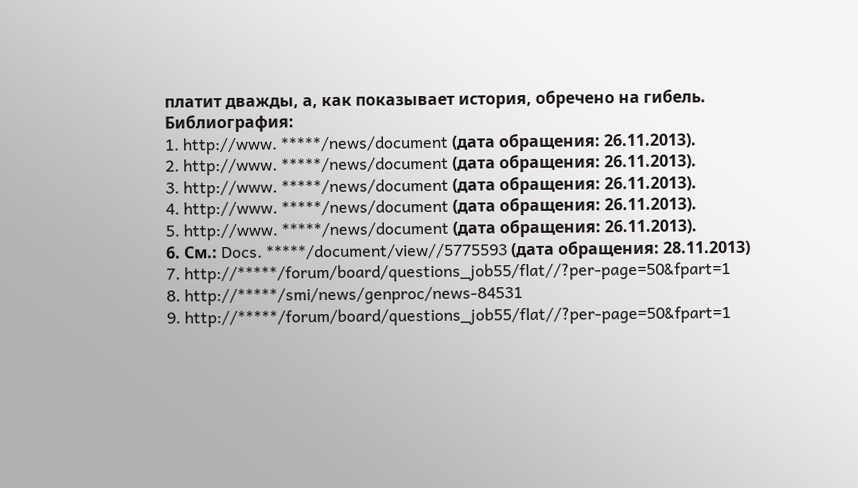платит дважды, а, как показывает история, обречено на гибель.
Библиография:
1. http://www. *****/news/document (дата обращения: 26.11.2013).
2. http://www. *****/news/document (дата обращения: 26.11.2013).
3. http://www. *****/news/document (дата обращения: 26.11.2013).
4. http://www. *****/news/document (дата обращения: 26.11.2013).
5. http://www. *****/news/document (дата обращения: 26.11.2013).
6. См.: Docs. *****/document/view//5775593 (дата обращения: 28.11.2013)
7. http://*****/forum/board/questions_job55/flat//?per-page=50&fpart=1
8. http://*****/smi/news/genproc/news-84531
9. http://*****/forum/board/questions_job55/flat//?per-page=50&fpart=1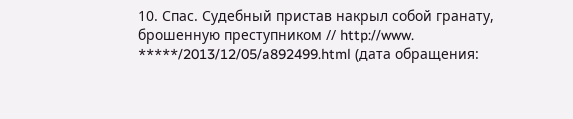10. Спас. Судебный пристав накрыл собой гранату, брошенную преступником // http://www. *****/2013/12/05/a892499.html (дата обращения: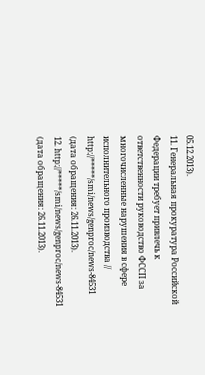05.12.2013).
11. Генеральная прокуратура Российской Федерации требует привлечь к ответственности руководство ФССП за многочисленные нарушения в сфере исполнительного производства // http://*****/smi/news/genproc/news-84531 (дата обращения: 26.11.2013).
12. http://*****/smi/news/genproc/news-84531 (дата обращения: 26.11.2013).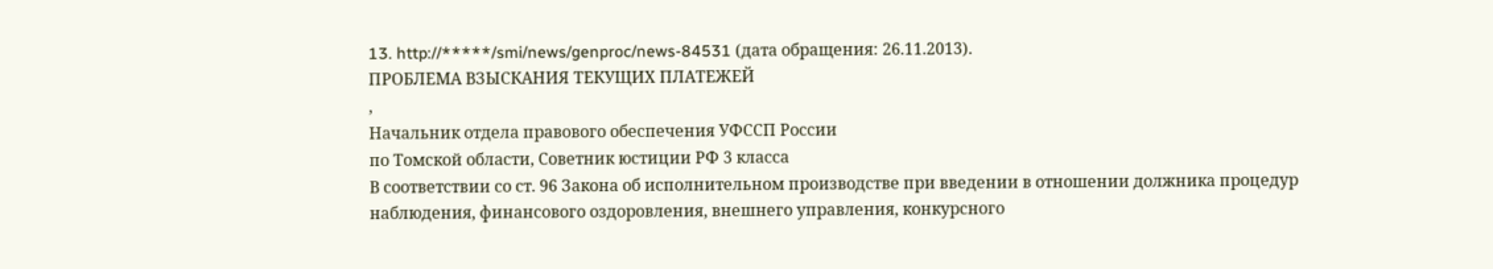13. http://*****/smi/news/genproc/news-84531 (дата обращения: 26.11.2013).
ПРОБЛЕМА ВЗЫСКАНИЯ ТЕКУЩИХ ПЛАТЕЖЕЙ
,
Начальник отдела правового обеспечения УФССП России
по Томской области, Советник юстиции РФ 3 класса
В соответствии со ст. 96 Закона об исполнительном производстве при введении в отношении должника процедур наблюдения, финансового оздоровления, внешнего управления, конкурсного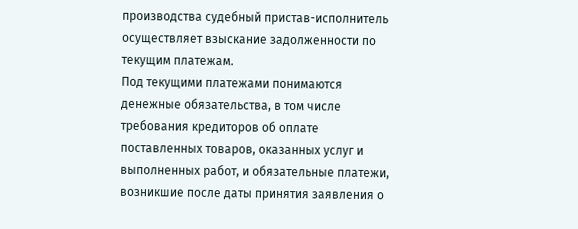производства судебный пристав-исполнитель осуществляет взыскание задолженности по текущим платежам.
Под текущими платежами понимаются денежные обязательства, в том числе требования кредиторов об оплате поставленных товаров, оказанных услуг и выполненных работ, и обязательные платежи, возникшие после даты принятия заявления о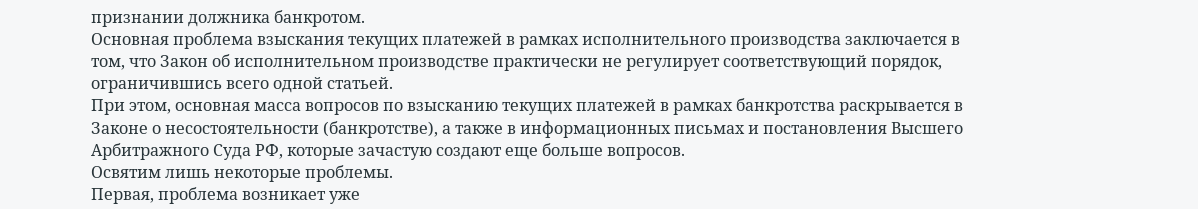признании должника банкротом.
Основная проблема взыскания текущих платежей в рамках исполнительного производства заключается в том, что Закон об исполнительном производстве практически не регулирует соответствующий порядок, ограничившись всего одной статьей.
При этом, основная масса вопросов по взысканию текущих платежей в рамках банкротства раскрывается в Законе о несостоятельности (банкротстве), а также в информационных письмах и постановления Высшего Арбитражного Суда РФ, которые зачастую создают еще больше вопросов.
Освятим лишь некоторые проблемы.
Первая, проблема возникает уже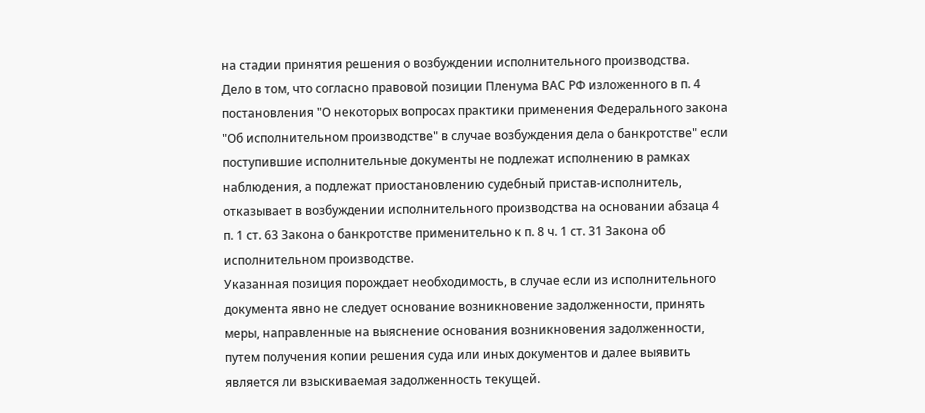на стадии принятия решения о возбуждении исполнительного производства.
Дело в том, что согласно правовой позиции Пленума ВАС РФ изложенного в п. 4 постановления "О некоторых вопросах практики применения Федерального закона "Об исполнительном производстве" в случае возбуждения дела о банкротстве" если поступившие исполнительные документы не подлежат исполнению в рамках наблюдения, а подлежат приостановлению судебный пристав-исполнитель, отказывает в возбуждении исполнительного производства на основании абзаца 4 п. 1 ст. 63 Закона о банкротстве применительно к п. 8 ч. 1 ст. 31 Закона об исполнительном производстве.
Указанная позиция порождает необходимость, в случае если из исполнительного документа явно не следует основание возникновение задолженности, принять меры, направленные на выяснение основания возникновения задолженности, путем получения копии решения суда или иных документов и далее выявить является ли взыскиваемая задолженность текущей.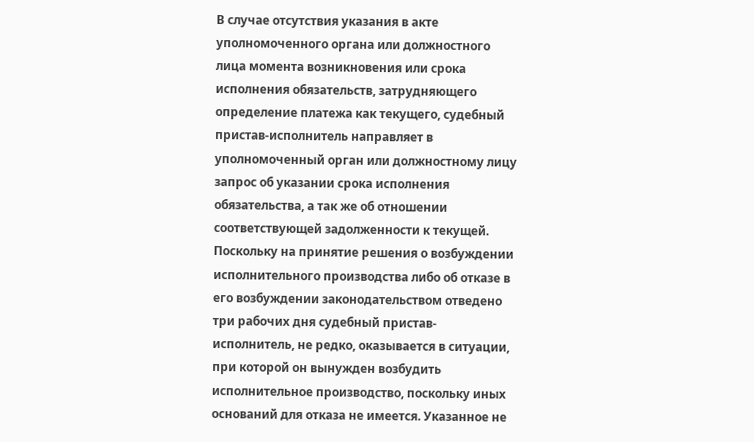В случае отсутствия указания в акте уполномоченного органа или должностного лица момента возникновения или срока исполнения обязательств, затрудняющего определение платежа как текущего, судебный пристав-исполнитель направляет в уполномоченный орган или должностному лицу запрос об указании срока исполнения обязательства, а так же об отношении соответствующей задолженности к текущей.
Поскольку на принятие решения о возбуждении исполнительного производства либо об отказе в его возбуждении законодательством отведено три рабочих дня судебный пристав-исполнитель, не редко, оказывается в ситуации, при которой он вынужден возбудить исполнительное производство, поскольку иных оснований для отказа не имеется. Указанное не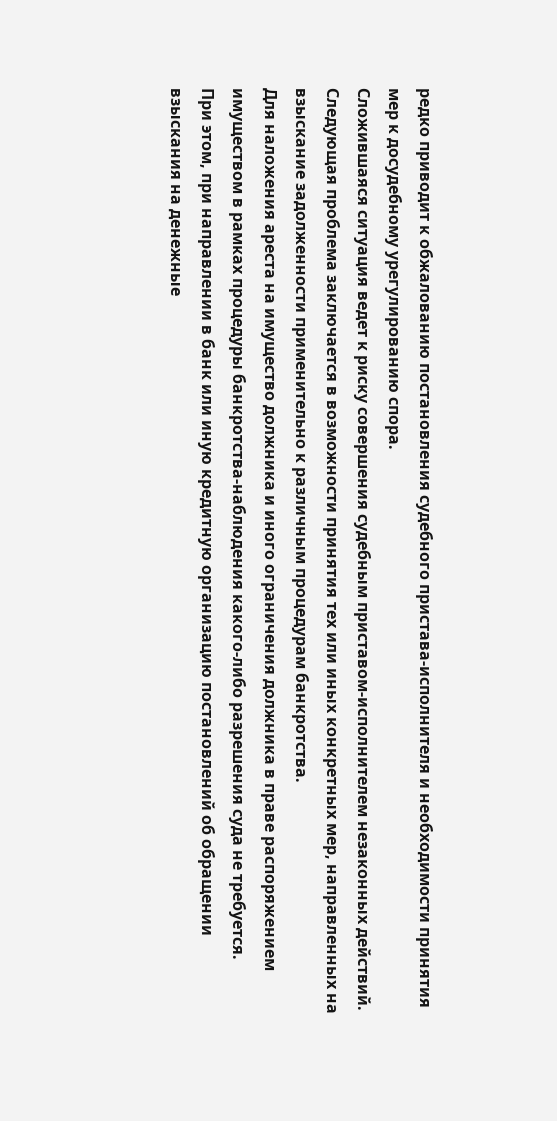редко приводит к обжалованию постановления судебного пристава-исполнителя и необходимости принятия мер к досудебному урегулированию спора.
Сложившаяся ситуация ведет к риску совершения судебным приставом-исполнителем незаконных действий.
Следующая проблема заключается в возможности принятия тех или иных конкретных мер, направленных на взыскание задолженности применительно к различным процедурам банкротства.
Для наложения ареста на имущество должника и иного ограничения должника в праве распоряжением имуществом в рамках процедуры банкротства-наблюдения какого-либо разрешения суда не требуется.
При этом, при направлении в банк или иную кредитную организацию постановлений об обращении взыскания на денежные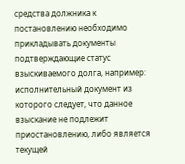средства должника к постановлению необходимо прикладывать документы подтверждающие статус взыскиваемого долга, например: исполнительный документ из которого следует, что данное взыскание не подлежит приостановлению, либо является текущей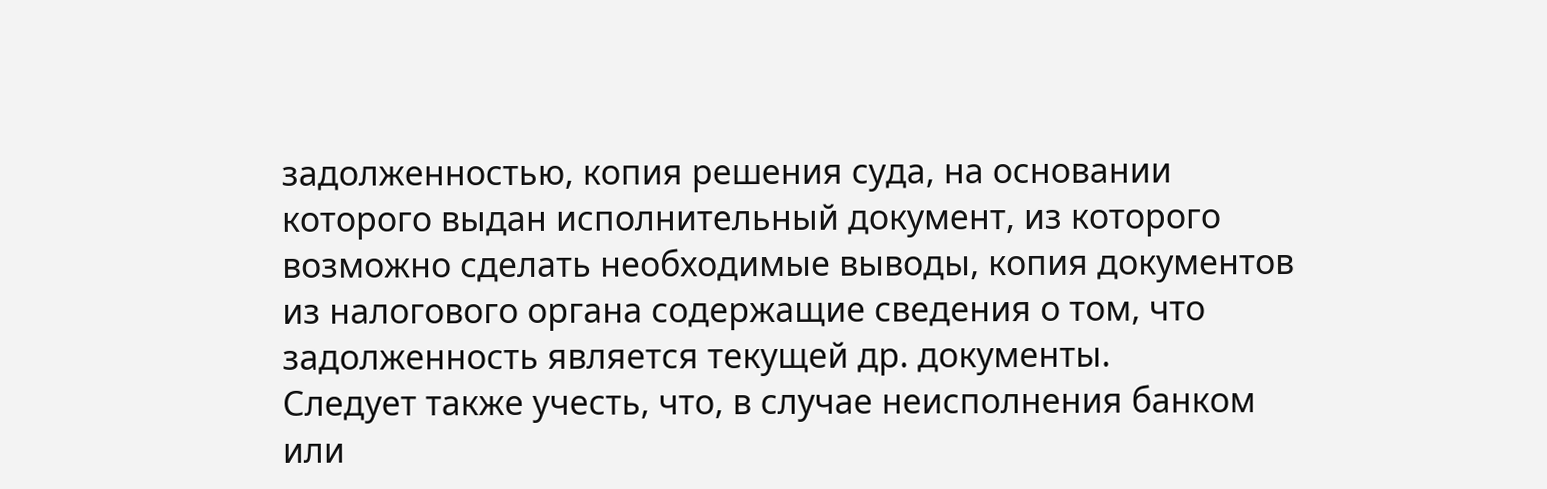задолженностью, копия решения суда, на основании которого выдан исполнительный документ, из которого возможно сделать необходимые выводы, копия документов из налогового органа содержащие сведения о том, что задолженность является текущей др. документы.
Следует также учесть, что, в случае неисполнения банком или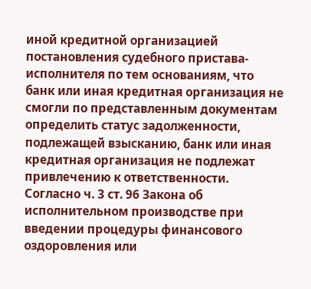иной кредитной организацией постановления судебного пристава-исполнителя по тем основаниям, что банк или иная кредитная организация не смогли по представленным документам определить статус задолженности, подлежащей взысканию, банк или иная кредитная организация не подлежат привлечению к ответственности.
Согласно ч. 3 ст. 96 Закона об исполнительном производстве при введении процедуры финансового оздоровления или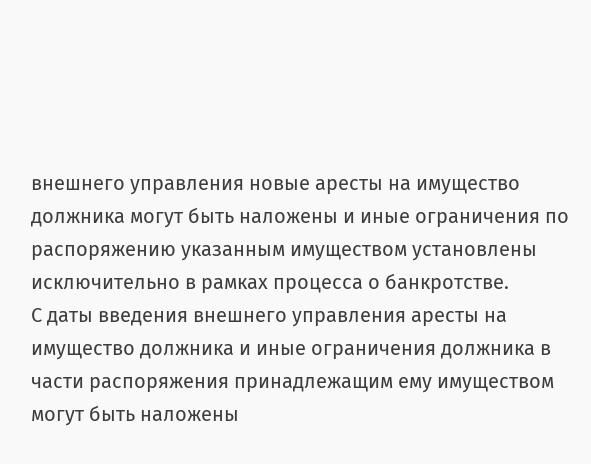внешнего управления новые аресты на имущество должника могут быть наложены и иные ограничения по распоряжению указанным имуществом установлены исключительно в рамках процесса о банкротстве.
С даты введения внешнего управления аресты на имущество должника и иные ограничения должника в части распоряжения принадлежащим ему имуществом могут быть наложены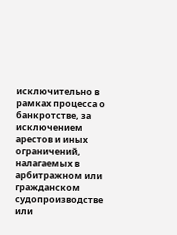исключительно в рамках процесса о банкротстве, за исключением арестов и иных ограничений, налагаемых в арбитражном или гражданском судопроизводстве или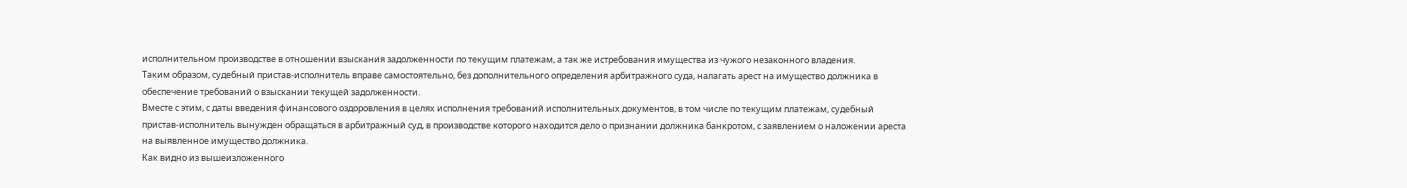исполнительном производстве в отношении взыскания задолженности по текущим платежам, а так же истребования имущества из чужого незаконного владения.
Таким образом, судебный пристав-исполнитель вправе самостоятельно, без дополнительного определения арбитражного суда, налагать арест на имущество должника в обеспечение требований о взыскании текущей задолженности.
Вместе с этим, с даты введения финансового оздоровления в целях исполнения требований исполнительных документов, в том числе по текущим платежам, судебный пристав-исполнитель вынужден обращаться в арбитражный суд, в производстве которого находится дело о признании должника банкротом, с заявлением о наложении ареста на выявленное имущество должника.
Как видно из вышеизложенного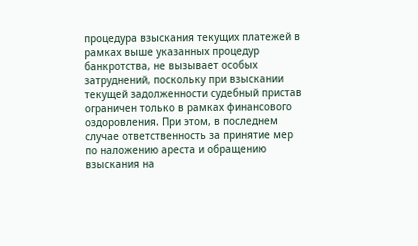процедура взыскания текущих платежей в рамках выше указанных процедур банкротства, не вызывает особых затруднений, поскольку при взыскании текущей задолженности судебный пристав ограничен только в рамках финансового оздоровления. При этом, в последнем случае ответственность за принятие мер по наложению ареста и обращению взыскания на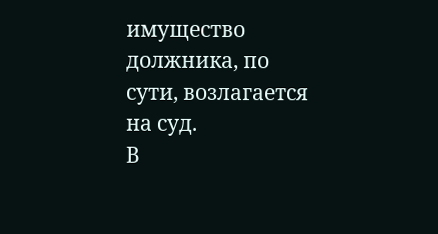имущество должника, по сути, возлагается на суд.
В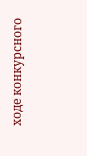ходе конкурсного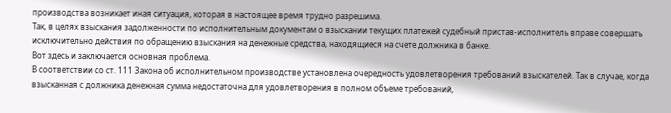производства возникает иная ситуация, которая в настоящее время трудно разрешима.
Так, в целях взыскания задолженности по исполнительным документам о взыскании текущих платежей судебный пристав-исполнитель вправе совершать исключительно действия по обращению взыскания на денежные средства, находящиеся на счете должника в банке.
Вот здесь и заключается основная проблема.
В соответствии со ст. 111 Закона об исполнительном производстве установлена очередность удовлетворения требований взыскателей. Так в случае, когда взысканная с должника денежная сумма недостаточна для удовлетворения в полном объеме требований,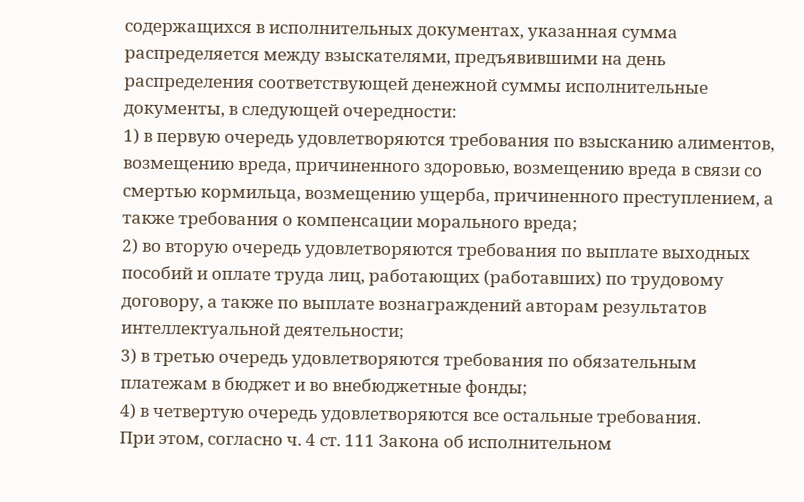содержащихся в исполнительных документах, указанная сумма распределяется между взыскателями, предъявившими на день распределения соответствующей денежной суммы исполнительные документы, в следующей очередности:
1) в первую очередь удовлетворяются требования по взысканию алиментов, возмещению вреда, причиненного здоровью, возмещению вреда в связи со смертью кормильца, возмещению ущерба, причиненного преступлением, а также требования о компенсации морального вреда;
2) во вторую очередь удовлетворяются требования по выплате выходных пособий и оплате труда лиц, работающих (работавших) по трудовому договору, а также по выплате вознаграждений авторам результатов интеллектуальной деятельности;
3) в третью очередь удовлетворяются требования по обязательным платежам в бюджет и во внебюджетные фонды;
4) в четвертую очередь удовлетворяются все остальные требования.
При этом, согласно ч. 4 ст. 111 Закона об исполнительном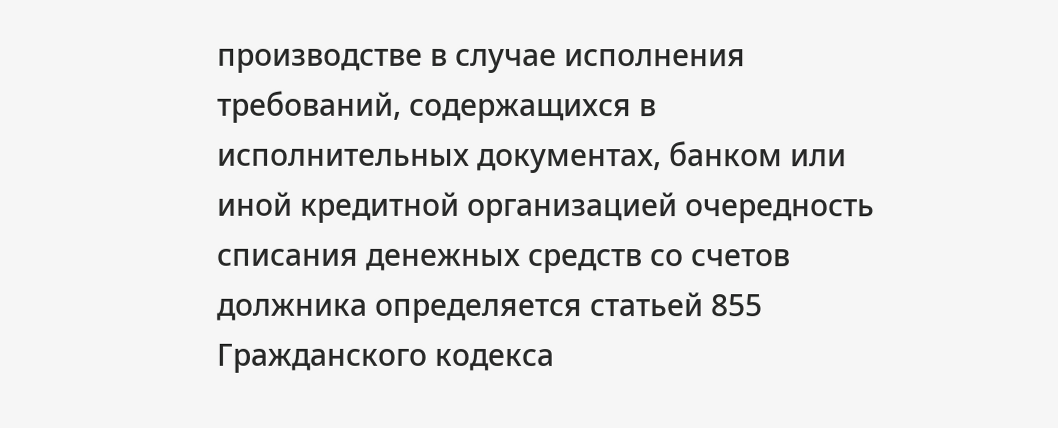производстве в случае исполнения требований, содержащихся в исполнительных документах, банком или иной кредитной организацией очередность списания денежных средств со счетов должника определяется статьей 855 Гражданского кодекса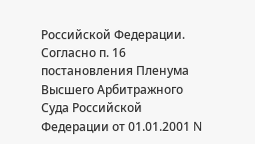Российской Федерации.
Согласно п. 16 постановления Пленума Высшего Арбитражного Суда Российской Федерации от 01.01.2001 N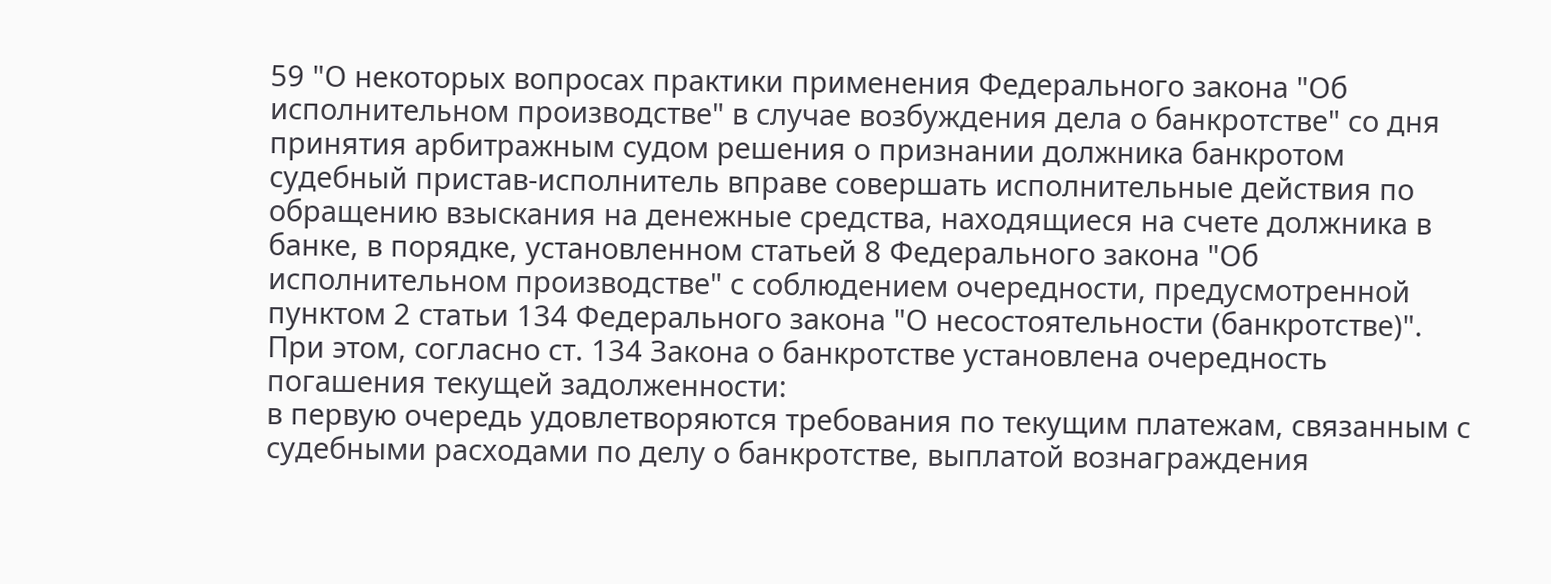59 "О некоторых вопросах практики применения Федерального закона "Об исполнительном производстве" в случае возбуждения дела о банкротстве" со дня принятия арбитражным судом решения о признании должника банкротом судебный пристав-исполнитель вправе совершать исполнительные действия по обращению взыскания на денежные средства, находящиеся на счете должника в банке, в порядке, установленном статьей 8 Федерального закона "Об исполнительном производстве" с соблюдением очередности, предусмотренной пунктом 2 статьи 134 Федерального закона "О несостоятельности (банкротстве)".
При этом, согласно ст. 134 Закона о банкротстве установлена очередность погашения текущей задолженности:
в первую очередь удовлетворяются требования по текущим платежам, связанным с судебными расходами по делу о банкротстве, выплатой вознаграждения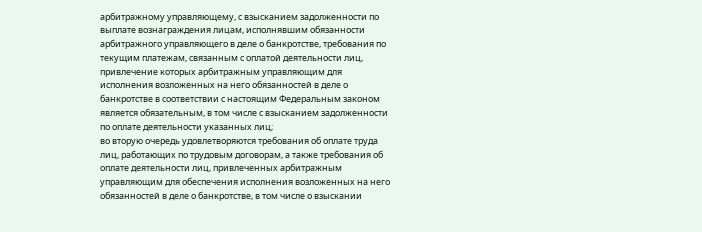арбитражному управляющему, с взысканием задолженности по выплате вознаграждения лицам, исполнявшим обязанности арбитражного управляющего в деле о банкротстве, требования по текущим платежам, связанным с оплатой деятельности лиц, привлечение которых арбитражным управляющим для исполнения возложенных на него обязанностей в деле о банкротстве в соответствии с настоящим Федеральным законом является обязательным, в том числе с взысканием задолженности по оплате деятельности указанных лиц;
во вторую очередь удовлетворяются требования об оплате труда лиц, работающих по трудовым договорам, а также требования об оплате деятельности лиц, привлеченных арбитражным управляющим для обеспечения исполнения возложенных на него обязанностей в деле о банкротстве, в том числе о взыскании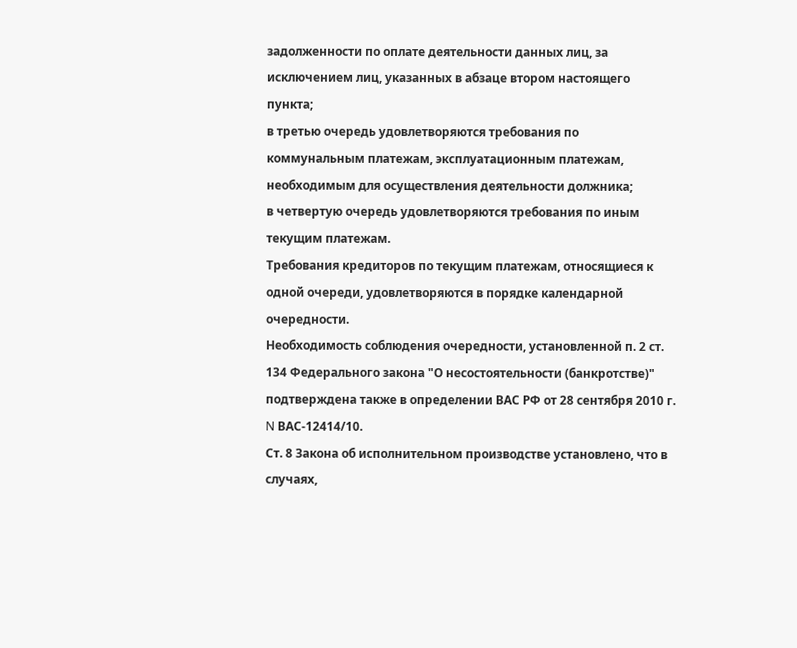задолженности по оплате деятельности данных лиц, за исключением лиц, указанных в абзаце втором настоящего пункта;
в третью очередь удовлетворяются требования по коммунальным платежам, эксплуатационным платежам, необходимым для осуществления деятельности должника;
в четвертую очередь удовлетворяются требования по иным текущим платежам.
Требования кредиторов по текущим платежам, относящиеся к одной очереди, удовлетворяются в порядке календарной очередности.
Необходимость соблюдения очередности, установленной п. 2 ст. 134 Федерального закона "О несостоятельности (банкротстве)" подтверждена также в определении ВАС РФ от 28 сентября 2010 г. N ВАС-12414/10.
Ст. 8 Закона об исполнительном производстве установлено, что в случаях,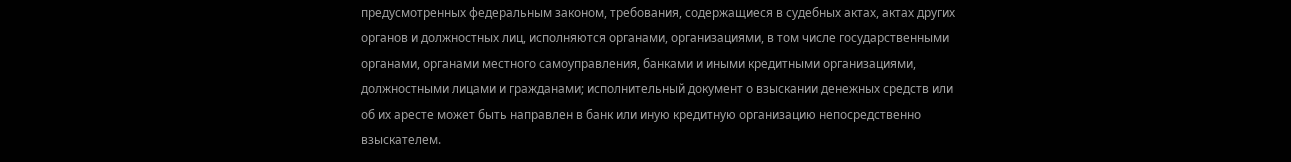предусмотренных федеральным законом, требования, содержащиеся в судебных актах, актах других органов и должностных лиц, исполняются органами, организациями, в том числе государственными органами, органами местного самоуправления, банками и иными кредитными организациями, должностными лицами и гражданами; исполнительный документ о взыскании денежных средств или об их аресте может быть направлен в банк или иную кредитную организацию непосредственно взыскателем.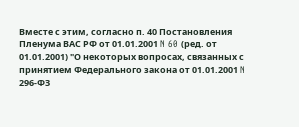Вместе с этим, согласно п. 40 Постановления Пленума ВАС РФ от 01.01.2001 N 60 (ред. от 01.01.2001) "О некоторых вопросах, связанных с принятием Федерального закона от 01.01.2001 N 296-ФЗ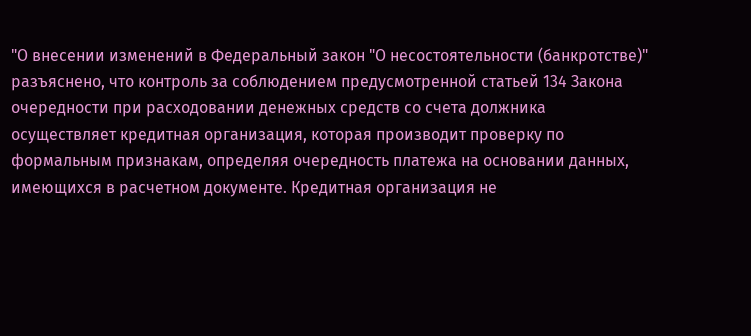"О внесении изменений в Федеральный закон "О несостоятельности (банкротстве)" разъяснено, что контроль за соблюдением предусмотренной статьей 134 Закона очередности при расходовании денежных средств со счета должника осуществляет кредитная организация, которая производит проверку по формальным признакам, определяя очередность платежа на основании данных, имеющихся в расчетном документе. Кредитная организация не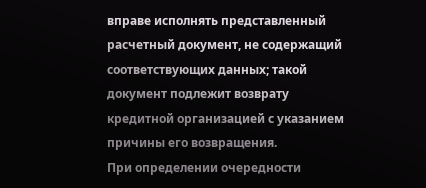вправе исполнять представленный расчетный документ, не содержащий соответствующих данных; такой документ подлежит возврату кредитной организацией с указанием причины его возвращения.
При определении очередности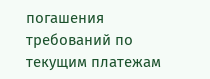погашения требований по текущим платежам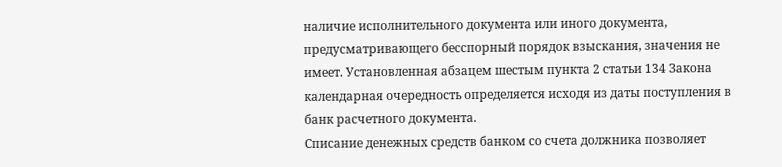наличие исполнительного документа или иного документа, предусматривающего бесспорный порядок взыскания, значения не имеет. Установленная абзацем шестым пункта 2 статьи 134 Закона календарная очередность определяется исходя из даты поступления в банк расчетного документа.
Списание денежных средств банком со счета должника позволяет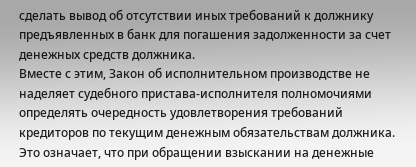сделать вывод об отсутствии иных требований к должнику предъявленных в банк для погашения задолженности за счет денежных средств должника.
Вместе с этим, Закон об исполнительном производстве не наделяет судебного пристава-исполнителя полномочиями определять очередность удовлетворения требований кредиторов по текущим денежным обязательствам должника.
Это означает, что при обращении взыскании на денежные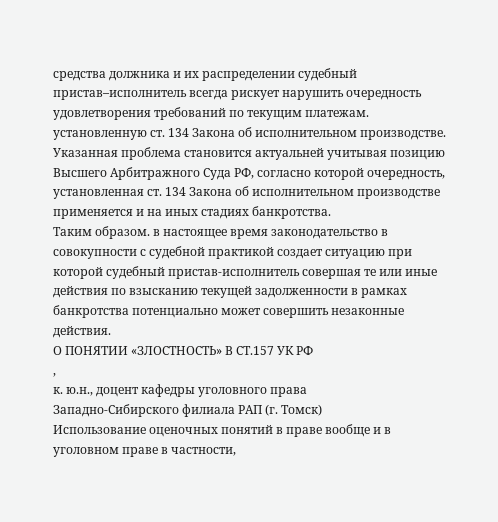средства должника и их распределении судебный пристав–исполнитель всегда рискует нарушить очередность удовлетворения требований по текущим платежам. установленную ст. 134 Закона об исполнительном производстве.
Указанная проблема становится актуальней учитывая позицию Высшего Арбитражного Суда РФ, согласно которой очередность, установленная ст. 134 Закона об исполнительном производстве применяется и на иных стадиях банкротства.
Таким образом. в настоящее время законодательство в совокупности с судебной практикой создает ситуацию при которой судебный пристав-исполнитель совершая те или иные действия по взысканию текущей задолженности в рамках банкротства потенциально может совершить незаконные действия.
О ПОНЯТИИ «ЗЛОСТНОСТЬ» В СТ.157 УК РФ
,
к. ю.н., доцент кафедры уголовного права
Западно-Сибирского филиала РАП (г. Томск)
Использование оценочных понятий в праве вообще и в уголовном праве в частности,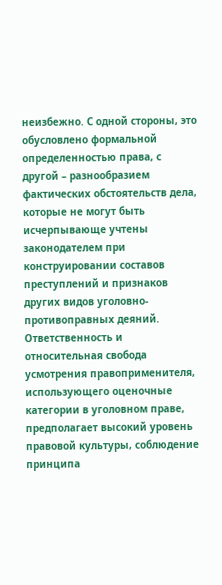неизбежно. С одной стороны, это обусловлено формальной определенностью права, с другой – разнообразием фактических обстоятельств дела, которые не могут быть исчерпывающе учтены законодателем при конструировании составов преступлений и признаков других видов уголовно-противоправных деяний. Ответственность и относительная свобода усмотрения правоприменителя, использующего оценочные категории в уголовном праве, предполагает высокий уровень правовой культуры, соблюдение принципа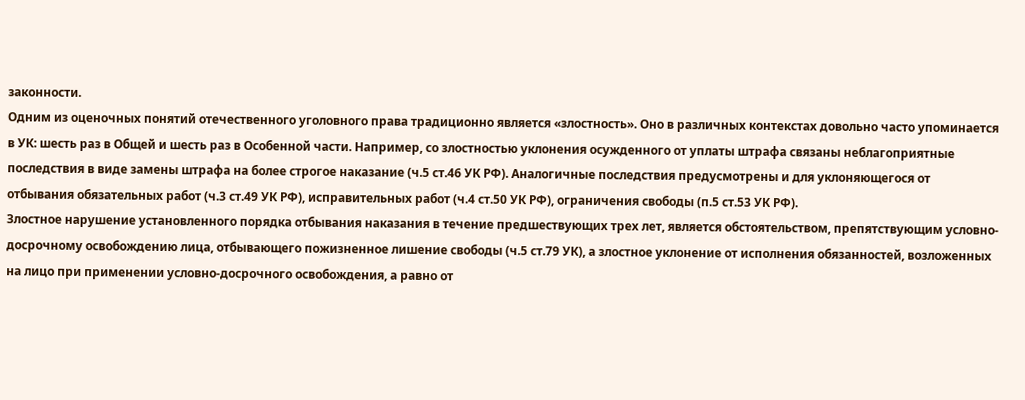законности.
Одним из оценочных понятий отечественного уголовного права традиционно является «злостность». Оно в различных контекстах довольно часто упоминается в УК: шесть раз в Общей и шесть раз в Особенной части. Например, со злостностью уклонения осужденного от уплаты штрафа связаны неблагоприятные последствия в виде замены штрафа на более строгое наказание (ч.5 ст.46 УК РФ). Аналогичные последствия предусмотрены и для уклоняющегося от отбывания обязательных работ (ч.3 ст.49 УК РФ), исправительных работ (ч.4 ст.50 УК РФ), ограничения свободы (п.5 ст.53 УК РФ).
Злостное нарушение установленного порядка отбывания наказания в течение предшествующих трех лет, является обстоятельством, препятствующим условно-досрочному освобождению лица, отбывающего пожизненное лишение свободы (ч.5 ст.79 УК), а злостное уклонение от исполнения обязанностей, возложенных на лицо при применении условно-досрочного освобождения, а равно от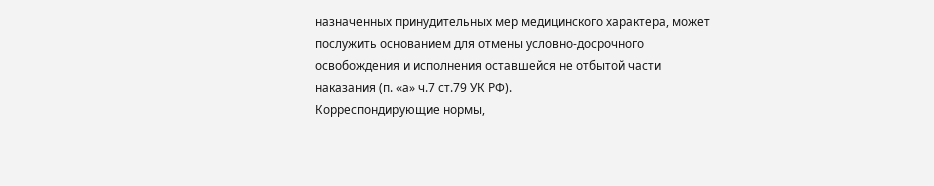назначенных принудительных мер медицинского характера, может послужить основанием для отмены условно-досрочного освобождения и исполнения оставшейся не отбытой части наказания (п. «а» ч.7 ст.79 УК РФ).
Корреспондирующие нормы,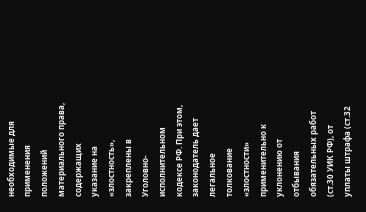необходимые для применения положений материального права, содержащих указание на «злостность», закреплены в Уголовно-исполнительном кодексе РФ. При этом, законодатель дает легальное толкование «злостности» применительно к уклонению от отбывания обязательных работ (ст.30 УИК РФ), от уплаты штрафа (ст.32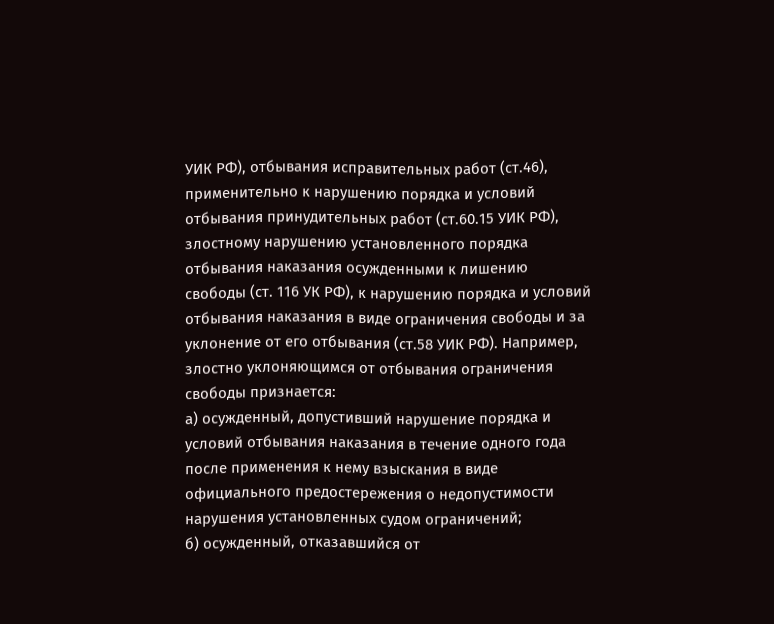УИК РФ), отбывания исправительных работ (ст.46), применительно к нарушению порядка и условий отбывания принудительных работ (ст.60.15 УИК РФ), злостному нарушению установленного порядка отбывания наказания осужденными к лишению свободы (ст. 116 УК РФ), к нарушению порядка и условий отбывания наказания в виде ограничения свободы и за уклонение от его отбывания (ст.58 УИК РФ). Например, злостно уклоняющимся от отбывания ограничения свободы признается:
а) осужденный, допустивший нарушение порядка и условий отбывания наказания в течение одного года после применения к нему взыскания в виде официального предостережения о недопустимости нарушения установленных судом ограничений;
б) осужденный, отказавшийся от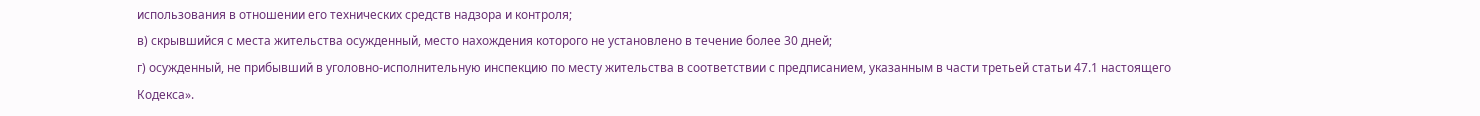использования в отношении его технических средств надзора и контроля;
в) скрывшийся с места жительства осужденный, место нахождения которого не установлено в течение более 30 дней;
г) осужденный, не прибывший в уголовно-исполнительную инспекцию по месту жительства в соответствии с предписанием, указанным в части третьей статьи 47.1 настоящего Кодекса».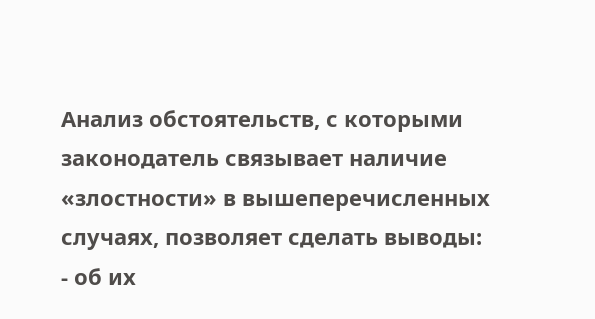Анализ обстоятельств, с которыми законодатель связывает наличие «злостности» в вышеперечисленных случаях, позволяет сделать выводы:
- об их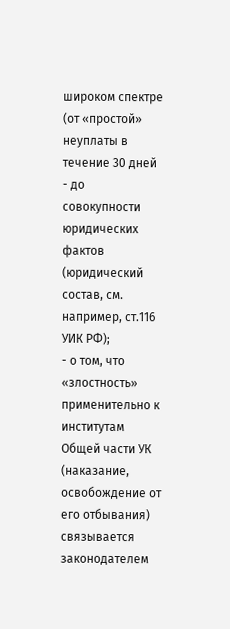широком спектре (от «простой» неуплаты в течение 30 дней - до совокупности юридических фактов (юридический состав, см. например, ст.116 УИК РФ);
- о том, что «злостность» применительно к институтам Общей части УК (наказание, освобождение от его отбывания) связывается законодателем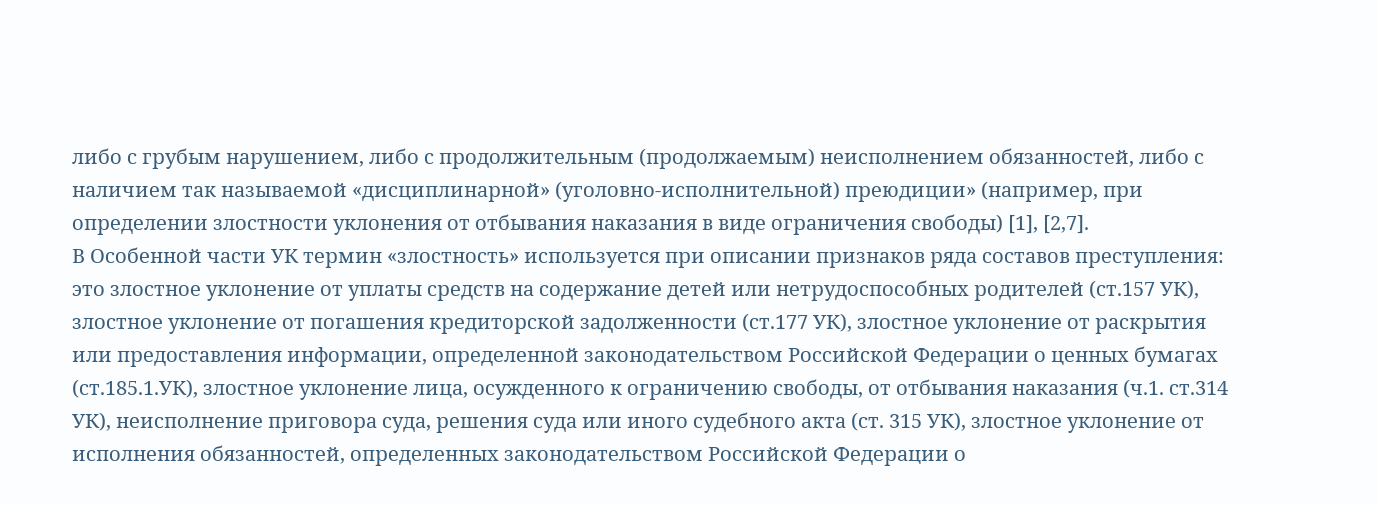либо с грубым нарушением, либо с продолжительным (продолжаемым) неисполнением обязанностей, либо с наличием так называемой «дисциплинарной» (уголовно-исполнительной) преюдиции» (например, при определении злостности уклонения от отбывания наказания в виде ограничения свободы) [1], [2,7].
В Особенной части УК термин «злостность» используется при описании признаков ряда составов преступления: это злостное уклонение от уплаты средств на содержание детей или нетрудоспособных родителей (ст.157 УК), злостное уклонение от погашения кредиторской задолженности (ст.177 УК), злостное уклонение от раскрытия или предоставления информации, определенной законодательством Российской Федерации о ценных бумагах (ст.185.1.УК), злостное уклонение лица, осужденного к ограничению свободы, от отбывания наказания (ч.1. ст.314 УК), неисполнение приговора суда, решения суда или иного судебного акта (ст. 315 УК), злостное уклонение от исполнения обязанностей, определенных законодательством Российской Федерации о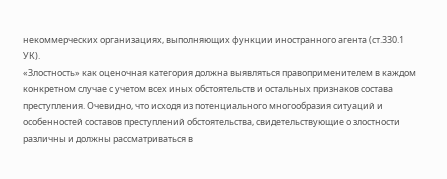некоммерческих организациях, выполняющих функции иностранного агента (ст.330.1 УК).
«Злостность» как оценочная категория должна выявляться правоприменителем в каждом конкретном случае с учетом всех иных обстоятельств и остальных признаков состава преступления. Очевидно, что исходя из потенциального многообразия ситуаций и особенностей составов преступлений обстоятельства, свидетельствующие о злостности различны и должны рассматриваться в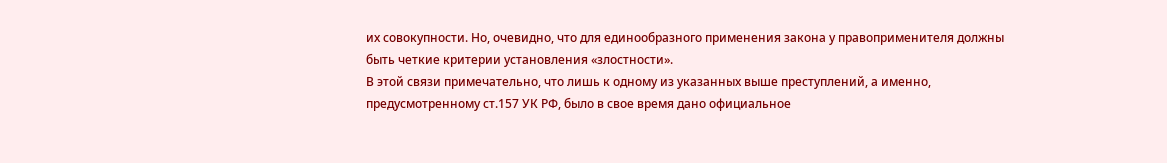их совокупности. Но, очевидно, что для единообразного применения закона у правоприменителя должны быть четкие критерии установления «злостности».
В этой связи примечательно, что лишь к одному из указанных выше преступлений, а именно, предусмотренному ст.157 УК РФ, было в свое время дано официальное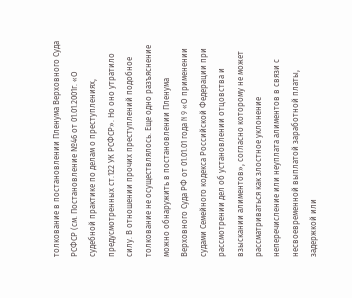толкование в постановлении Пленума Верховного Суда РСФСР (см. Постановление №46 от 01.01.2001г. «О судебной практике по делам о преступлениях, предусмотренных ст.122 УК РСФСР». Но оно утратило силу. В отношении прочих преступлений подобное толкование не осуществлялось. Еще одно разъяснение можно обнаружить в постановлении Пленума Верховного Суда РФ от 01.01.01 года N 9 «О применении судами Семейного кодекса Российской Федерации при рассмотрении дел об установлении отцовства и взыскании алиментов», согласно которому не может рассматриваться как злостное уклонение неперечисление или неуплата алиментов в связи с несвоевременной выплатой заработной платы, задержкой или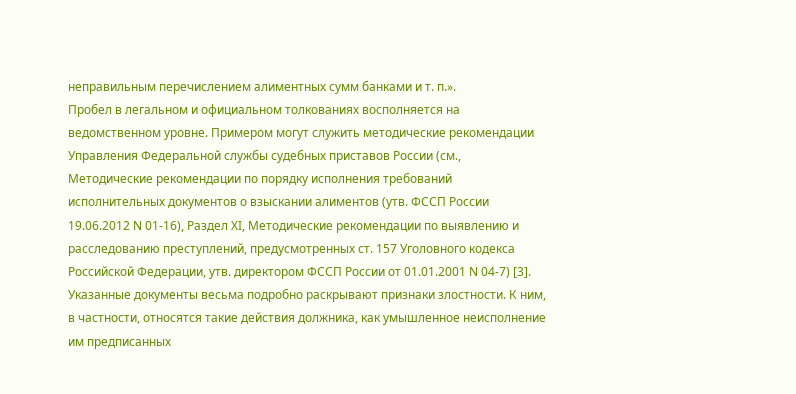неправильным перечислением алиментных сумм банками и т. п.».
Пробел в легальном и официальном толкованиях восполняется на ведомственном уровне. Примером могут служить методические рекомендации Управления Федеральной службы судебных приставов России (см., Методические рекомендации по порядку исполнения требований исполнительных документов о взыскании алиментов (утв. ФССП России 19.06.2012 N 01-16), Раздел XI, Методические рекомендации по выявлению и расследованию преступлений, предусмотренных ст. 157 Уголовного кодекса Российской Федерации, утв. директором ФССП России от 01.01.2001 N 04-7) [3].
Указанные документы весьма подробно раскрывают признаки злостности. К ним, в частности, относятся такие действия должника, как умышленное неисполнение им предписанных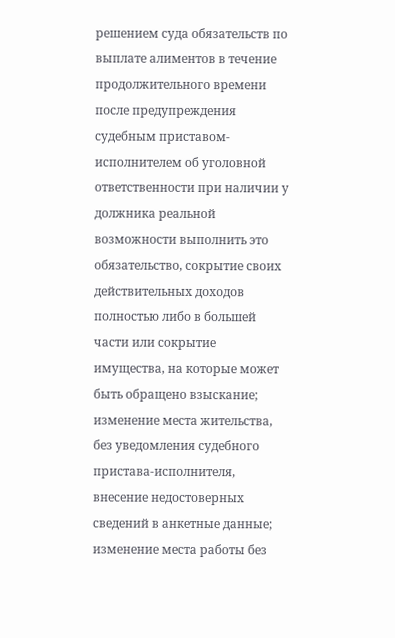решением суда обязательств по выплате алиментов в течение продолжительного времени после предупреждения судебным приставом-исполнителем об уголовной ответственности при наличии у должника реальной возможности выполнить это обязательство, сокрытие своих действительных доходов полностью либо в большей части или сокрытие имущества, на которые может быть обращено взыскание; изменение места жительства, без уведомления судебного пристава-исполнителя, внесение недостоверных сведений в анкетные данные; изменение места работы без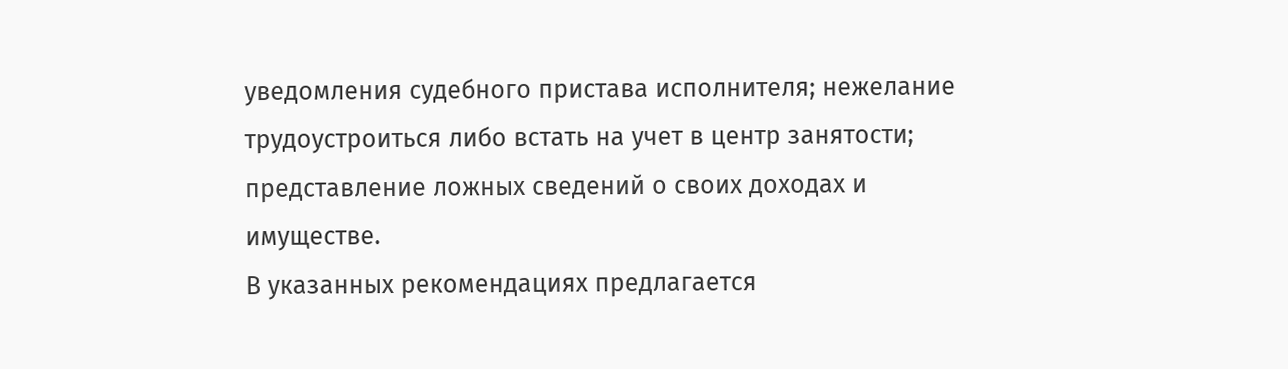уведомления судебного пристава исполнителя; нежелание трудоустроиться либо встать на учет в центр занятости; представление ложных сведений о своих доходах и имуществе.
В указанных рекомендациях предлагается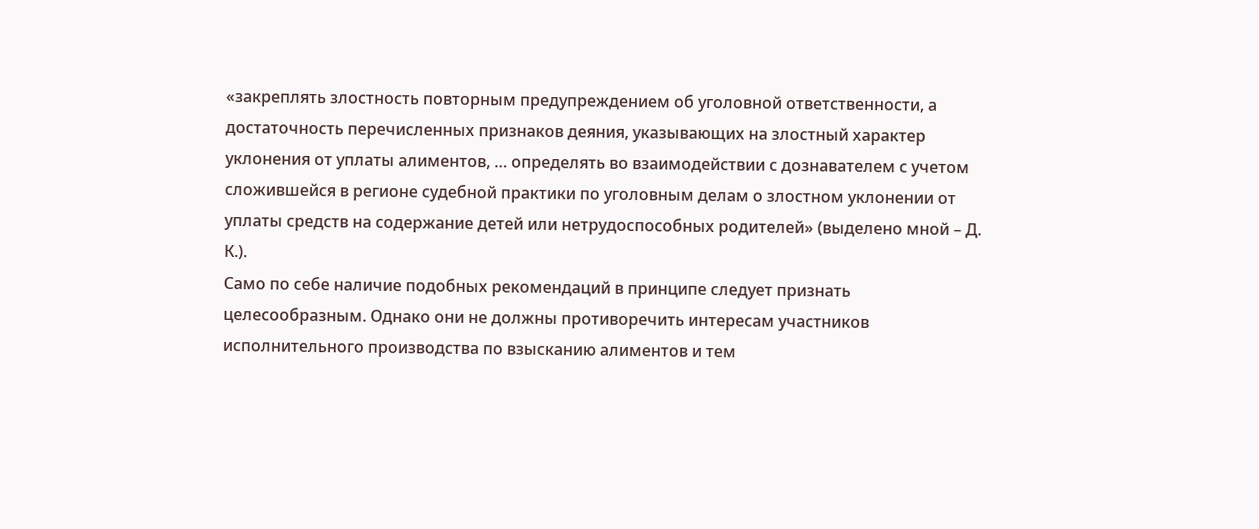«закреплять злостность повторным предупреждением об уголовной ответственности, а достаточность перечисленных признаков деяния, указывающих на злостный характер уклонения от уплаты алиментов, … определять во взаимодействии с дознавателем с учетом сложившейся в регионе судебной практики по уголовным делам о злостном уклонении от уплаты средств на содержание детей или нетрудоспособных родителей» (выделено мной – Д. К.).
Само по себе наличие подобных рекомендаций в принципе следует признать целесообразным. Однако они не должны противоречить интересам участников исполнительного производства по взысканию алиментов и тем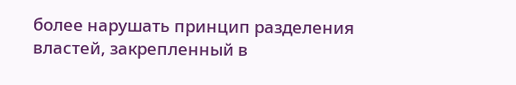более нарушать принцип разделения властей, закрепленный в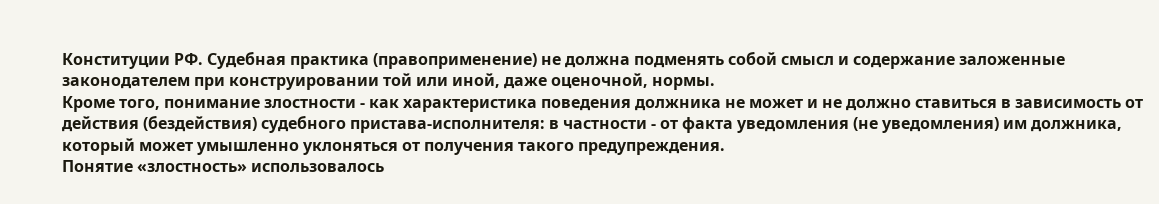Конституции РФ. Судебная практика (правоприменение) не должна подменять собой смысл и содержание заложенные законодателем при конструировании той или иной, даже оценочной, нормы.
Кроме того, понимание злостности - как характеристика поведения должника не может и не должно ставиться в зависимость от действия (бездействия) судебного пристава-исполнителя: в частности - от факта уведомления (не уведомления) им должника, который может умышленно уклоняться от получения такого предупреждения.
Понятие «злостность» использовалось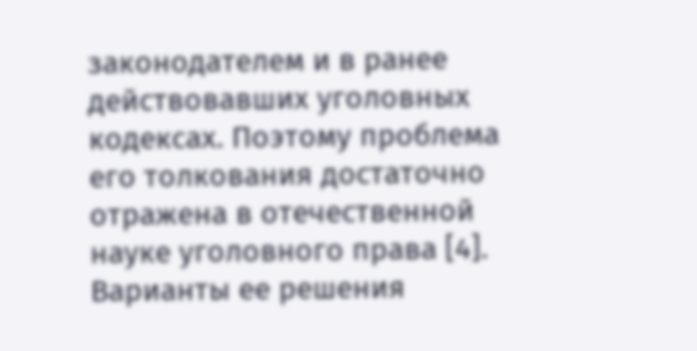законодателем и в ранее действовавших уголовных кодексах. Поэтому проблема его толкования достаточно отражена в отечественной науке уголовного права [4].
Варианты ее решения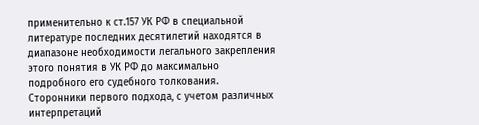применительно к ст.157 УК РФ в специальной литературе последних десятилетий находятся в диапазоне необходимости легального закрепления этого понятия в УК РФ до максимально подробного его судебного толкования. Сторонники первого подхода, с учетом различных интерпретаций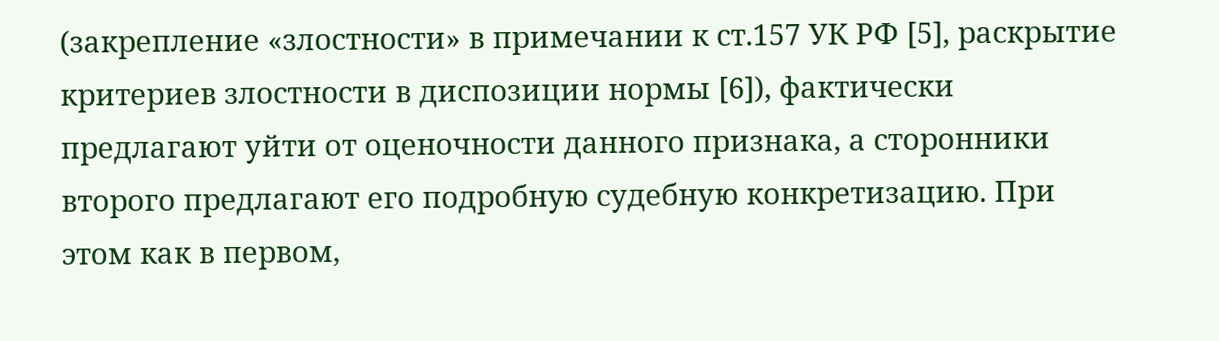(закрепление «злостности» в примечании к ст.157 УК РФ [5], раскрытие критериев злостности в диспозиции нормы [6]), фактически предлагают уйти от оценочности данного признака, а сторонники второго предлагают его подробную судебную конкретизацию. При этом как в первом,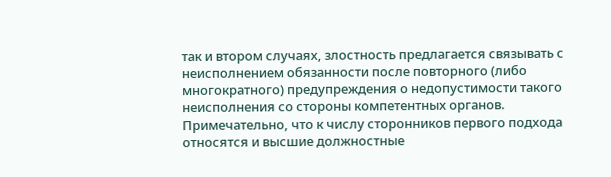так и втором случаях, злостность предлагается связывать с неисполнением обязанности после повторного (либо многократного) предупреждения о недопустимости такого неисполнения со стороны компетентных органов. Примечательно, что к числу сторонников первого подхода относятся и высшие должностные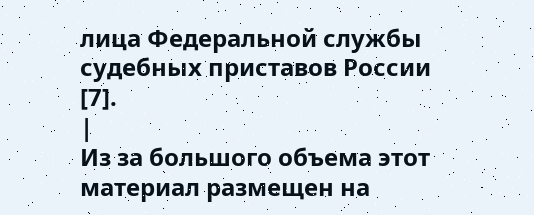лица Федеральной службы судебных приставов России [7].
|
Из за большого объема этот материал размещен на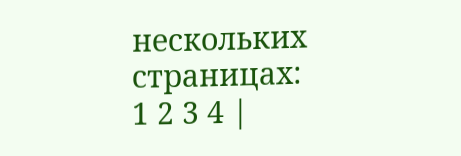нескольких страницах:
1 2 3 4 |